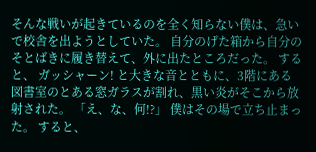そんな戦いが起きているのを全く知らない僕は、急いで校舎を出ようとしていた。 自分のげた箱から自分のそとばきに履き替えて、外に出たところだった。 すると、 ガッシャーン! と大きな音とともに、3階にある図書室のとある窓ガラスが割れ、黒い炎がそこから放射された。 「え、な、何!?」 僕はその場で立ち止まった。 すると、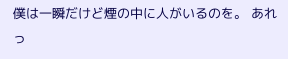僕は一瞬だけど煙の中に人がいるのを。 あれっ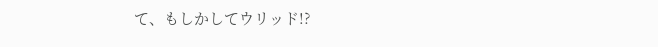て、もしかしてウリッド!?